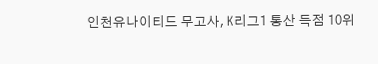인천유나이티드 무고사, K리그1 통산 득점 10위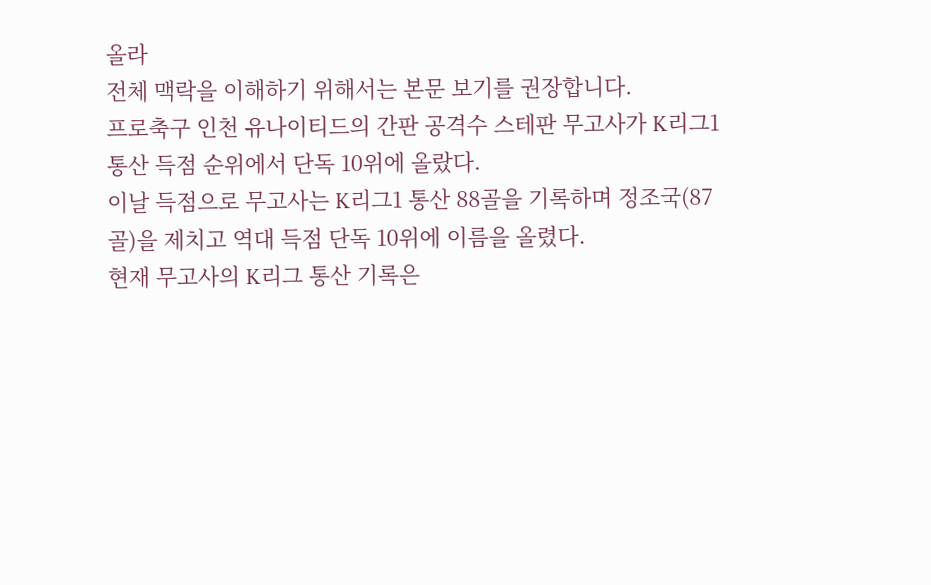올라
전체 맥락을 이해하기 위해서는 본문 보기를 권장합니다.
프로축구 인천 유나이티드의 간판 공격수 스테판 무고사가 K리그1 통산 득점 순위에서 단독 10위에 올랐다.
이날 득점으로 무고사는 K리그1 통산 88골을 기록하며 정조국(87골)을 제치고 역대 득점 단독 10위에 이름을 올렸다.
현재 무고사의 K리그 통산 기록은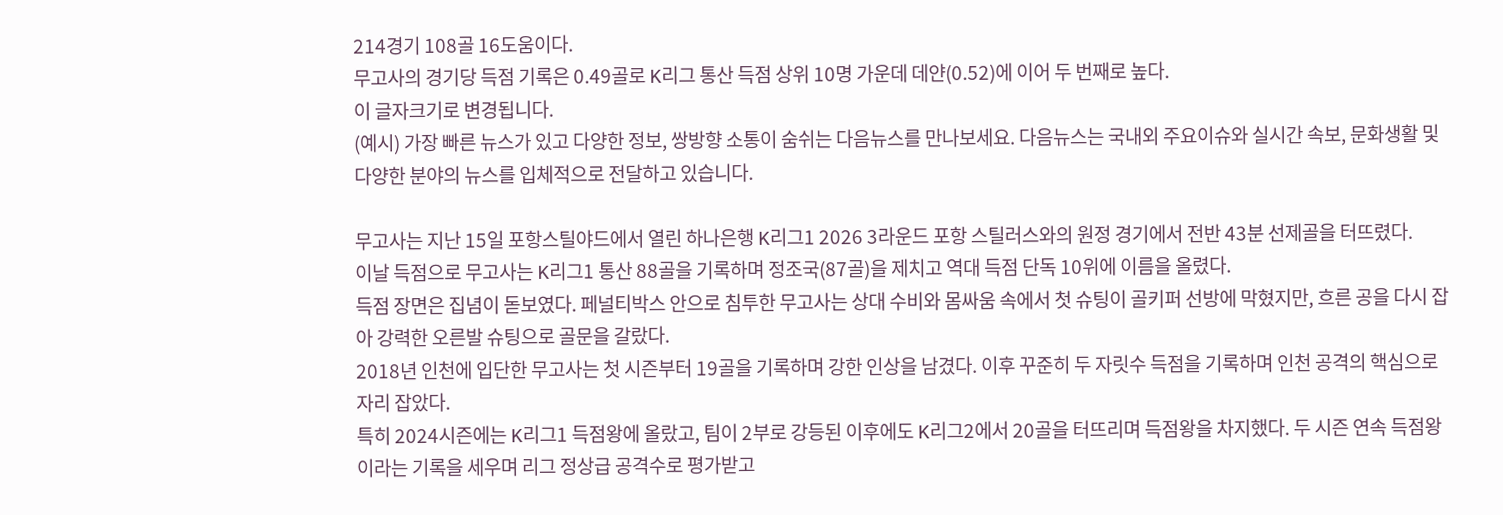214경기 108골 16도움이다.
무고사의 경기당 득점 기록은 0.49골로 K리그 통산 득점 상위 10명 가운데 데얀(0.52)에 이어 두 번째로 높다.
이 글자크기로 변경됩니다.
(예시) 가장 빠른 뉴스가 있고 다양한 정보, 쌍방향 소통이 숨쉬는 다음뉴스를 만나보세요. 다음뉴스는 국내외 주요이슈와 실시간 속보, 문화생활 및 다양한 분야의 뉴스를 입체적으로 전달하고 있습니다.

무고사는 지난 15일 포항스틸야드에서 열린 하나은행 K리그1 2026 3라운드 포항 스틸러스와의 원정 경기에서 전반 43분 선제골을 터뜨렸다.
이날 득점으로 무고사는 K리그1 통산 88골을 기록하며 정조국(87골)을 제치고 역대 득점 단독 10위에 이름을 올렸다.
득점 장면은 집념이 돋보였다. 페널티박스 안으로 침투한 무고사는 상대 수비와 몸싸움 속에서 첫 슈팅이 골키퍼 선방에 막혔지만, 흐른 공을 다시 잡아 강력한 오른발 슈팅으로 골문을 갈랐다.
2018년 인천에 입단한 무고사는 첫 시즌부터 19골을 기록하며 강한 인상을 남겼다. 이후 꾸준히 두 자릿수 득점을 기록하며 인천 공격의 핵심으로 자리 잡았다.
특히 2024시즌에는 K리그1 득점왕에 올랐고, 팀이 2부로 강등된 이후에도 K리그2에서 20골을 터뜨리며 득점왕을 차지했다. 두 시즌 연속 득점왕이라는 기록을 세우며 리그 정상급 공격수로 평가받고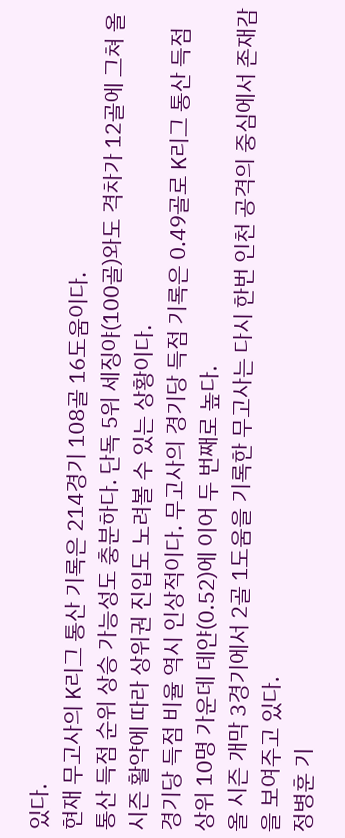있다.
현재 무고사의 K리그 통산 기록은 214경기 108골 16도움이다.
통산 득점 순위 상승 가능성도 충분하다. 단독 5위 세징야(100골)와도 격차가 12골에 그쳐 올 시즌 활약에 따라 상위권 진입도 노려볼 수 있는 상황이다.
경기당 득점 비율 역시 인상적이다. 무고사의 경기당 득점 기록은 0.49골로 K리그 통산 득점 상위 10명 가운데 데얀(0.52)에 이어 두 번째로 높다.
올 시즌 개막 3경기에서 2골 1도움을 기록한 무고사는 다시 한번 인천 공격의 중심에서 존재감을 보여주고 있다.
정병훈 기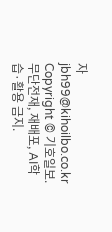자 jbh99@kihoilbo.co.kr
Copyright © 기호일보. 무단전재, 재배포, AI학습·활용 금지.